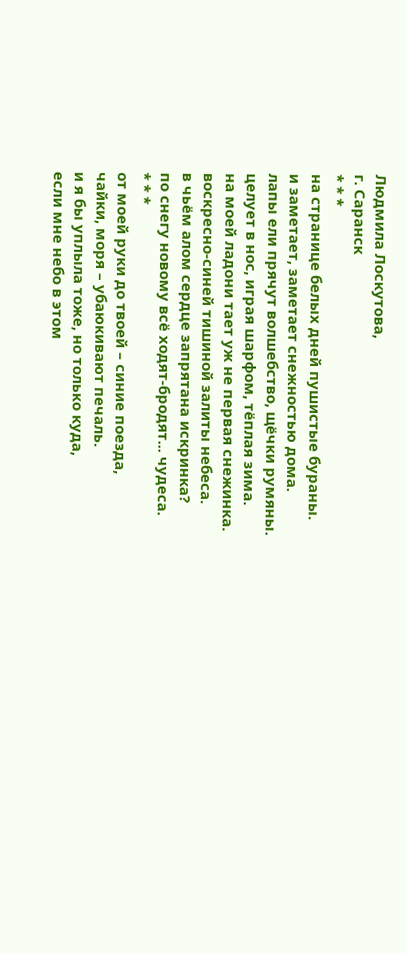Людмила Лоскутова,
г. Саранск
* * *
на странице белых дней пушистые бураны.
и заметает, заметает снежностью дома.
лапы ели прячут волшебство, щёчки румяны.
целует в нос, играя шарфом, тёплая зима.
на моей ладони тает уж не первая снежинка.
воскресно-синей тишиной залиты небеса.
в чьём алом сердце запрятана искринка?
по снегу новому всё ходят-бродят... чудеса.
* * *
от моей руки до твоей – синие поезда,
чайки, моря – убаюкивают печаль.
и я бы уплыла тоже, но только куда,
если мне небо в этом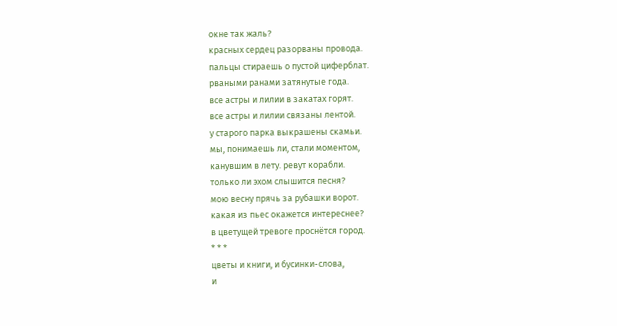окне так жаль?
красных сердец разорваны провода.
пальцы стираешь о пустой циферблат.
рваными ранами затянутые года.
все астры и лилии в закатах горят.
все астры и лилии связаны лентой.
у старого парка выкрашены скамьи.
мы, понимаешь ли, стали моментом,
канувшим в лету. ревут корабли.
только ли эхом слышится песня?
мою весну прячь за рубашки ворот.
какая из пьес окажется интереснее?
в цветущей тревоге проснётся город.
* * *
цветы и книги, и бусинки-слова,
и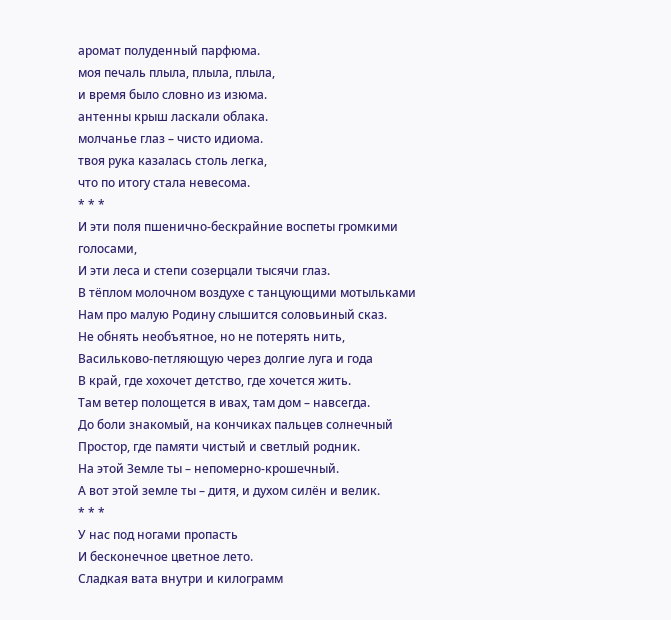аромат полуденный парфюма.
моя печаль плыла, плыла, плыла,
и время было словно из изюма.
антенны крыш ласкали облака.
молчанье глаз – чисто идиома.
твоя рука казалась столь легка,
что по итогу стала невесома.
* * *
И эти поля пшенично-бескрайние воспеты громкими
голосами,
И эти леса и степи созерцали тысячи глаз.
В тёплом молочном воздухе с танцующими мотыльками
Нам про малую Родину слышится соловьиный сказ.
Не обнять необъятное, но не потерять нить,
Васильково-петляющую через долгие луга и года
В край, где хохочет детство, где хочется жить.
Там ветер полощется в ивах, там дом – навсегда.
До боли знакомый, на кончиках пальцев солнечный
Простор, где памяти чистый и светлый родник.
На этой Земле ты – непомерно-крошечный.
А вот этой земле ты – дитя, и духом силён и велик.
* * *
У нас под ногами пропасть
И бесконечное цветное лето.
Сладкая вата внутри и килограмм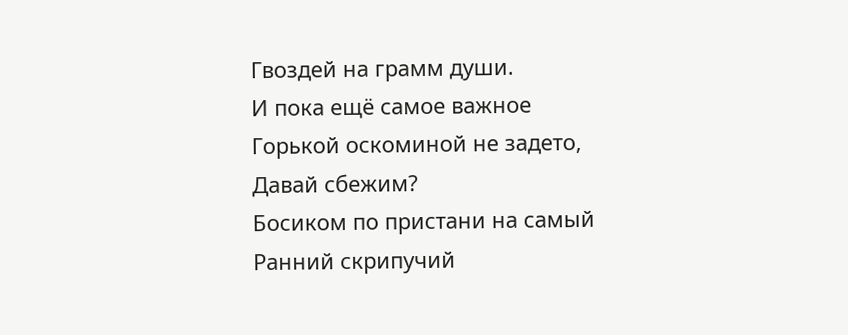Гвоздей на грамм души.
И пока ещё самое важное
Горькой оскоминой не задето,
Давай сбежим?
Босиком по пристани на самый
Ранний скрипучий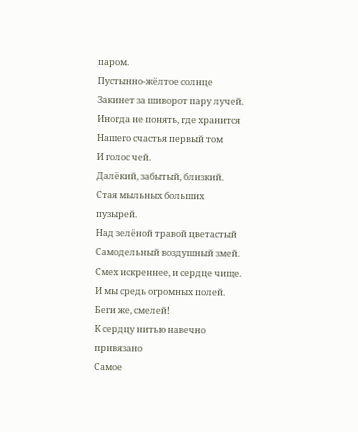паром.
Пустынно-жёлтое солнце
Закинет за шиворот пару лучей.
Иногда не понять, где хранится
Нашего счастья первый том
И голос чей.
Далёкий, забытый, близкий.
Стая мыльных больших пузырей.
Над зелёной травой цветастый
Самодельный воздушный змей.
Смех искреннее, и сердце чище.
И мы средь огромных полей.
Беги же, смелей!
К сердцу нитью навечно привязано
Самое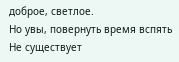доброе, светлое.
Но увы, повернуть время вспять
Не существует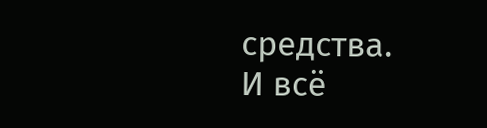средства.
И всё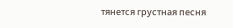тянется грустная песня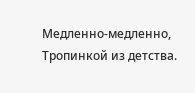Медленно-медленно,
Тропинкой из детства.